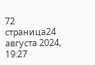72 страница24 августа 2024, 19:27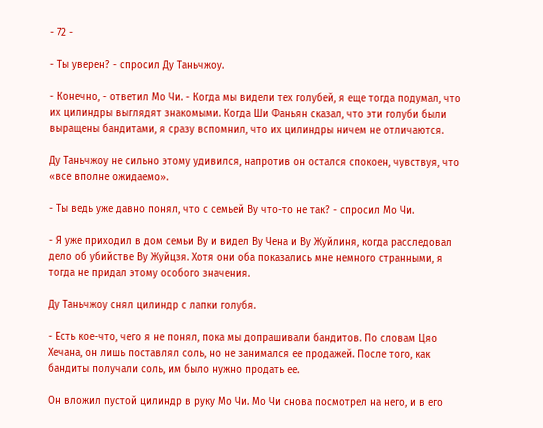- 72 -

- Ты уверен? - спросил Ду Таньчжоу.

- Конечно, - ответил Мо Чи. - Когда мы видели тех голубей, я еще тогда подумал, что их цилиндры выглядят знакомыми. Когда Ши Фаньян сказал, что эти голуби были выращены бандитами, я сразу вспомнил, что их цилиндры ничем не отличаются.

Ду Таньчжоу не сильно этому удивился, напротив он остался спокоен, чувствуя, что «все вполне ожидаемо».

- Ты ведь уже давно понял, что с семьей Ву что-то не так? - спросил Мо Чи.

- Я уже приходил в дом семьи Ву и видел Ву Чена и Ву Жуйлиня, когда расследовал дело об убийстве Ву Жуйцзя. Хотя они оба показались мне немного странными, я тогда не придал этому особого значения.

Ду Таньчжоу снял цилиндр с лапки голубя.

- Есть кое-что, чего я не понял, пока мы допрашивали бандитов. По словам Цяо Хечана, он лишь поставлял соль, но не занимался ее продажей. После того, как бандиты получали соль, им было нужно продать ее.

Он вложил пустой цилиндр в руку Мо Чи. Мо Чи снова посмотрел на него, и в его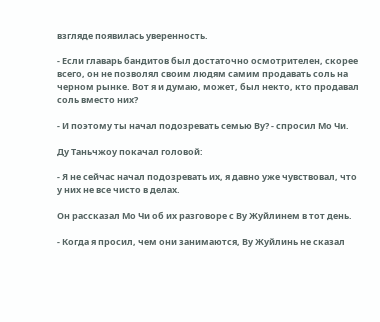взгляде появилась уверенность.

- Если главарь бандитов был достаточно осмотрителен, скорее всего, он не позволял своим людям самим продавать соль на черном рынке. Вот я и думаю, может, был некто, кто продавал соль вместо них?

- И поэтому ты начал подозревать семью Ву? - спросил Мо Чи.

Ду Таньчжоу покачал головой:

- Я не сейчас начал подозревать их, я давно уже чувствовал, что у них не все чисто в делах.

Он рассказал Мо Чи об их разговоре с Ву Жуйлинем в тот день.

- Когда я просил, чем они занимаются, Ву Жуйлинь не сказал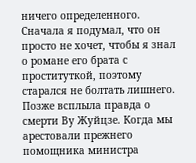ничего определенного. Сначала я подумал, что он просто не хочет, чтобы я знал о романе его брата с проституткой, поэтому старался не болтать лишнего. Позже всплыла правда о смерти Ву Жуйцзе. Когда мы арестовали прежнего помощника министра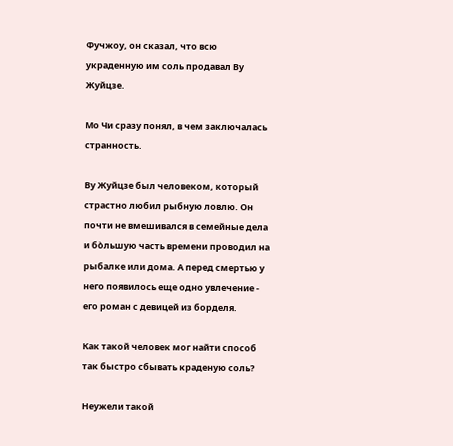Фучжоу, он сказал, что всю украденную им соль продавал Ву Жуйцзе.

Мо Чи сразу понял, в чем заключалась странность.

Ву Жуйцзе был человеком, который страстно любил рыбную ловлю. Он почти не вмешивался в семейные дела и бо̀льшую часть времени проводил на рыбалке или дома. А перед смертью у него появилось еще одно увлечение - его роман с девицей из борделя.

Как такой человек мог найти способ так быстро сбывать краденую соль?

Неужели такой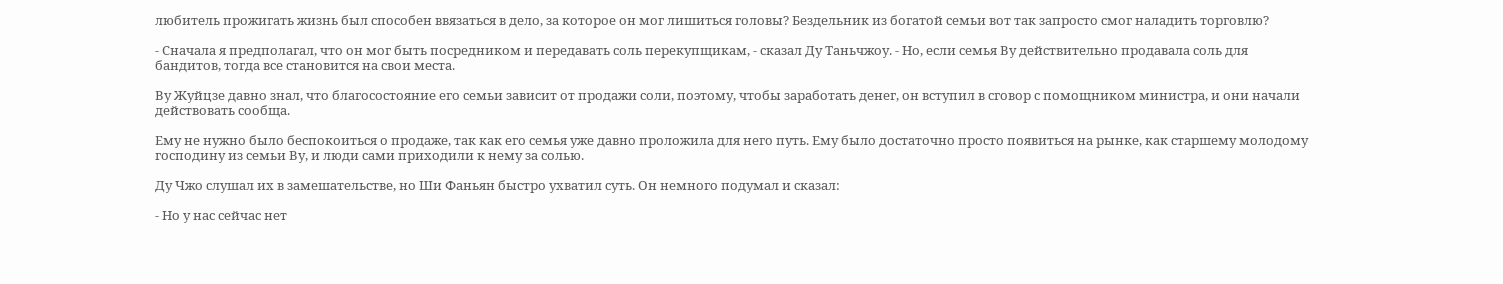любитель прожигать жизнь был способен ввязаться в дело, за которое он мог лишиться головы? Бездельник из богатой семьи вот так запросто смог наладить торговлю?

- Сначала я предполагал, что он мог быть посредником и передавать соль перекупщикам, - сказал Ду Таньчжоу. - Но, если семья Ву действительно продавала соль для бандитов, тогда все становится на свои места.

Ву Жуйцзе давно знал, что благосостояние его семьи зависит от продажи соли, поэтому, чтобы заработать денег, он вступил в сговор с помощником министра, и они начали действовать сообща.

Ему не нужно было беспокоиться о продаже, так как его семья уже давно проложила для него путь. Ему было достаточно просто появиться на рынке, как старшему молодому господину из семьи Ву, и люди сами приходили к нему за солью.

Ду Чжо слушал их в замешательстве, но Ши Фаньян быстро ухватил суть. Он немного подумал и сказал:

- Но у нас сейчас нет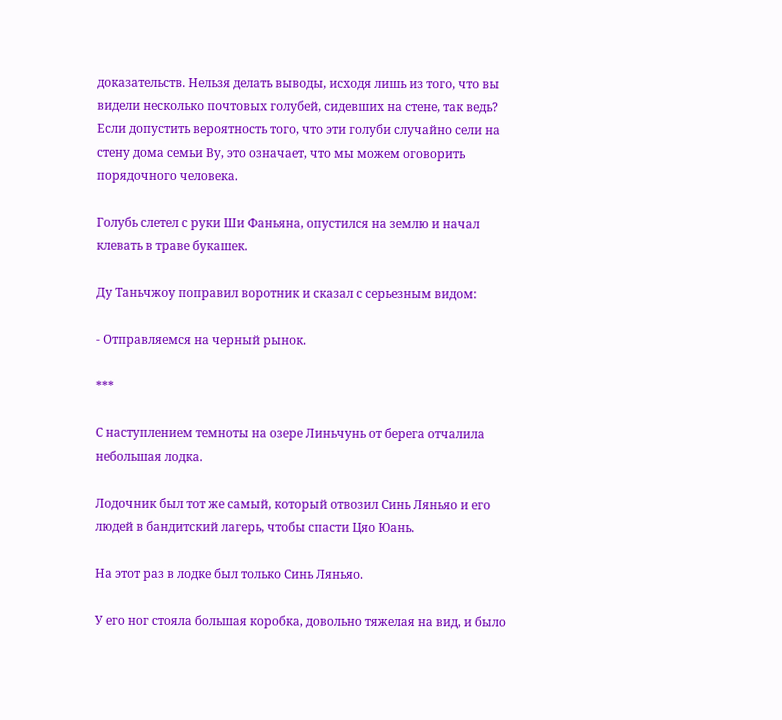доказательств. Нельзя делать выводы, исходя лишь из того, что вы видели несколько почтовых голубей, сидевших на стене, так ведь? Если допустить вероятность того, что эти голуби случайно сели на стену дома семьи Ву, это означает, что мы можем оговорить порядочного человека.

Голубь слетел с руки Ши Фаньяна, опустился на землю и начал клевать в траве букашек.

Ду Таньчжоу поправил воротник и сказал с серьезным видом:

- Отправляемся на черный рынок.

***

С наступлением темноты на озере Линьчунь от берега отчалила небольшая лодка.

Лодочник был тот же самый, который отвозил Синь Ляньяо и его людей в бандитский лагерь, чтобы спасти Цяо Юань.

На этот раз в лодке был только Синь Ляньяо.

У его ног стояла большая коробка, довольно тяжелая на вид, и было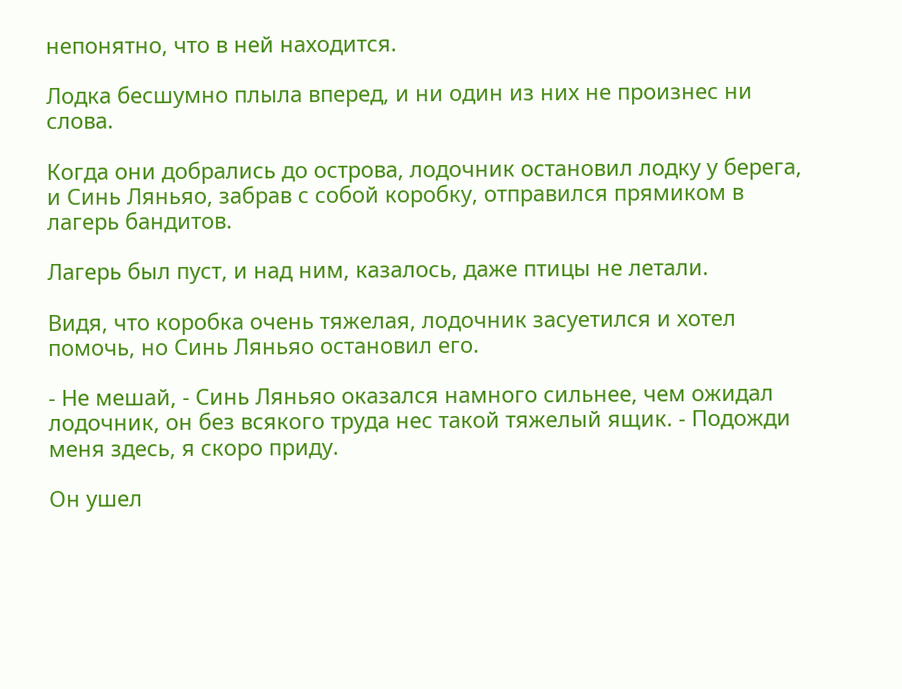непонятно, что в ней находится.

Лодка бесшумно плыла вперед, и ни один из них не произнес ни слова.

Когда они добрались до острова, лодочник остановил лодку у берега, и Синь Ляньяо, забрав с собой коробку, отправился прямиком в лагерь бандитов.

Лагерь был пуст, и над ним, казалось, даже птицы не летали.

Видя, что коробка очень тяжелая, лодочник засуетился и хотел помочь, но Синь Ляньяо остановил его.

- Не мешай, - Синь Ляньяо оказался намного сильнее, чем ожидал лодочник, он без всякого труда нес такой тяжелый ящик. - Подожди меня здесь, я скоро приду.

Он ушел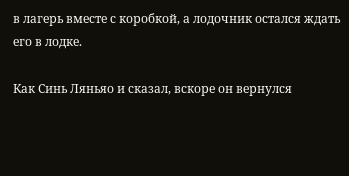в лагерь вместе с коробкой, а лодочник остался ждать его в лодке.

Как Синь Ляньяо и сказал, вскоре он вернулся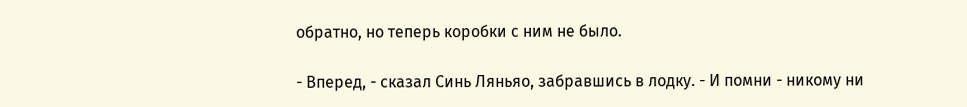обратно, но теперь коробки с ним не было.

- Вперед, - сказал Синь Ляньяо, забравшись в лодку. - И помни - никому ни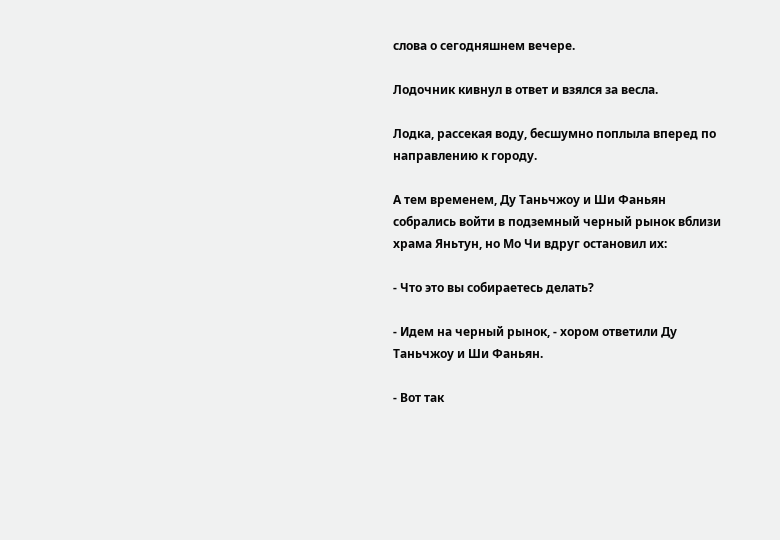слова о сегодняшнем вечере.

Лодочник кивнул в ответ и взялся за весла.

Лодка, рассекая воду, бесшумно поплыла вперед по направлению к городу.

А тем временем, Ду Таньчжоу и Ши Фаньян собрались войти в подземный черный рынок вблизи храма Яньтун, но Мо Чи вдруг остановил их:

- Что это вы собираетесь делать?

- Идем на черный рынок, - хором ответили Ду Таньчжоу и Ши Фаньян.

- Вот так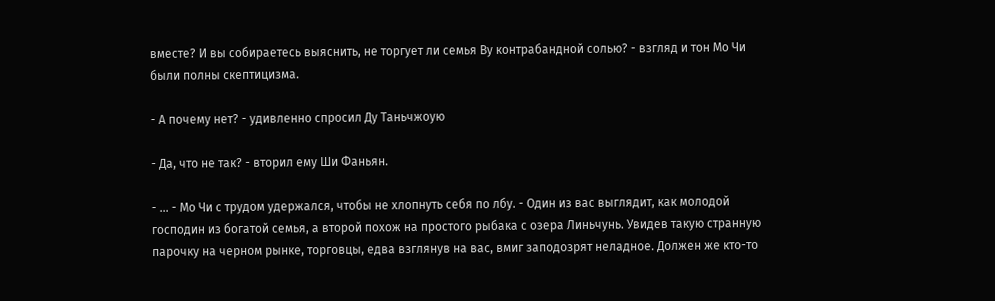вместе? И вы собираетесь выяснить, не торгует ли семья Ву контрабандной солью? - взгляд и тон Мо Чи были полны скептицизма.

- А почему нет? - удивленно спросил Ду Таньчжоую

- Да, что не так? - вторил ему Ши Фаньян.

- ... - Мо Чи с трудом удержался, чтобы не хлопнуть себя по лбу. - Один из вас выглядит, как молодой господин из богатой семья, а второй похож на простого рыбака с озера Линьчунь. Увидев такую странную парочку на черном рынке, торговцы, едва взглянув на вас, вмиг заподозрят неладное. Должен же кто-то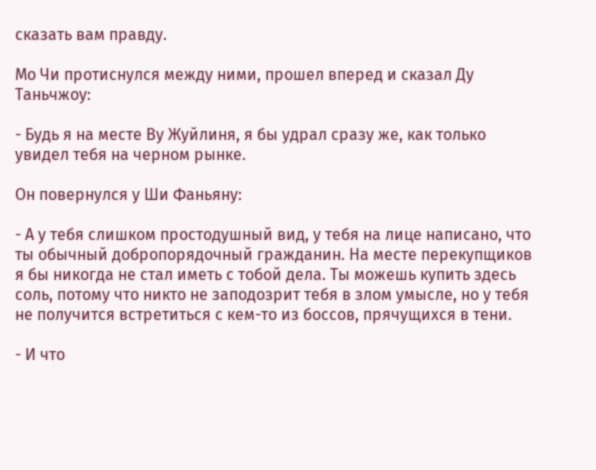сказать вам правду.

Мо Чи протиснулся между ними, прошел вперед и сказал Ду Таньчжоу:

- Будь я на месте Ву Жуйлиня, я бы удрал сразу же, как только увидел тебя на черном рынке.

Он повернулся у Ши Фаньяну:

- А у тебя слишком простодушный вид, у тебя на лице написано, что ты обычный добропорядочный гражданин. На месте перекупщиков я бы никогда не стал иметь с тобой дела. Ты можешь купить здесь соль, потому что никто не заподозрит тебя в злом умысле, но у тебя не получится встретиться с кем-то из боссов, прячущихся в тени.

- И что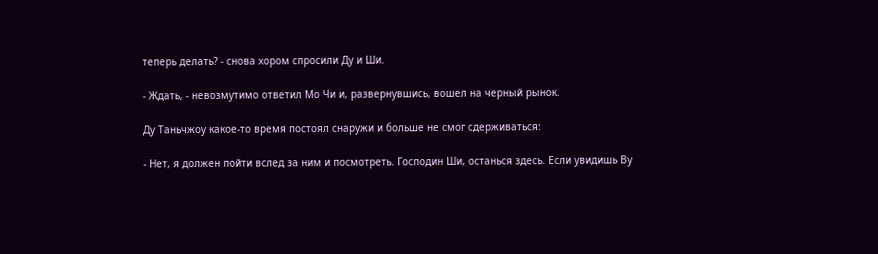теперь делать? - снова хором спросили Ду и Ши.

- Ждать, - невозмутимо ответил Мо Чи и, развернувшись, вошел на черный рынок.

Ду Таньчжоу какое-то время постоял снаружи и больше не смог сдерживаться:

- Нет, я должен пойти вслед за ним и посмотреть. Господин Ши, останься здесь. Если увидишь Ву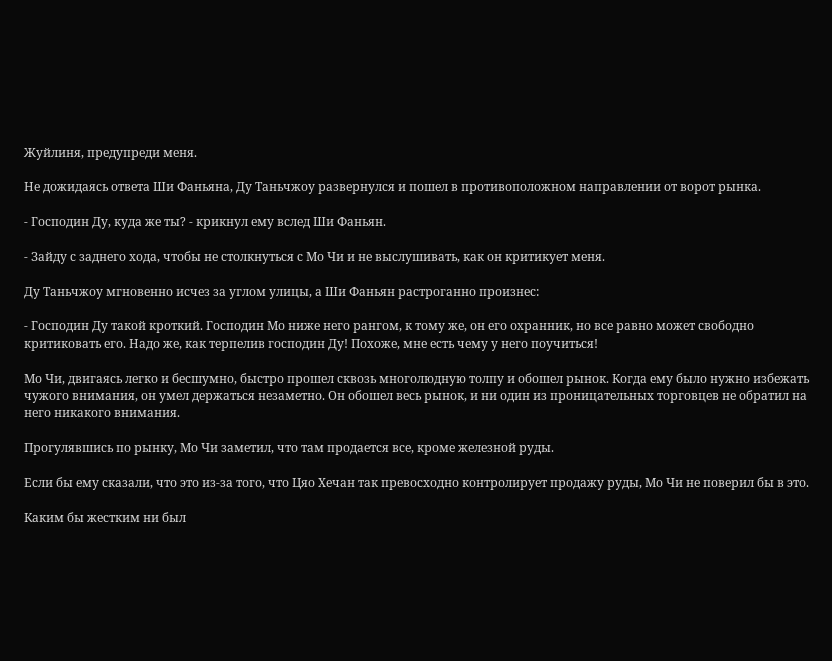Жуйлиня, предупреди меня.

Не дожидаясь ответа Ши Фаньяна, Ду Таньчжоу развернулся и пошел в противоположном направлении от ворот рынка.

- Господин Ду, куда же ты? - крикнул ему вслед Ши Фаньян.

- Зайду с заднего хода, чтобы не столкнуться с Мо Чи и не выслушивать, как он критикует меня.

Ду Таньчжоу мгновенно исчез за углом улицы, а Ши Фаньян растроганно произнес:

- Господин Ду такой кроткий. Господин Мо ниже него рангом, к тому же, он его охранник, но все равно может свободно критиковать его. Надо же, как терпелив господин Ду! Похоже, мне есть чему у него поучиться!

Мо Чи, двигаясь легко и бесшумно, быстро прошел сквозь многолюдную толпу и обошел рынок. Когда ему было нужно избежать чужого внимания, он умел держаться незаметно. Он обошел весь рынок, и ни один из проницательных торговцев не обратил на него никакого внимания.

Прогулявшись по рынку, Мо Чи заметил, что там продается все, кроме железной руды.

Если бы ему сказали, что это из-за того, что Цяо Хечан так превосходно контролирует продажу руды, Мо Чи не поверил бы в это.

Каким бы жестким ни был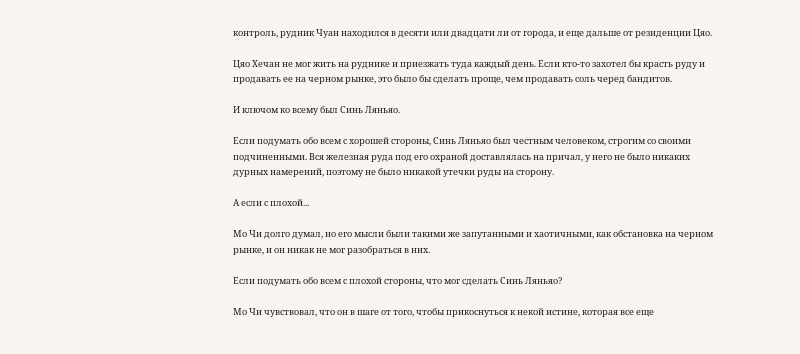контроль, рудник Чуан находился в десяти или двадцати ли от города, и еще дальше от резиденции Цяо.

Цяо Хечан не мог жить на руднике и приезжать туда каждый день. Если кто-то захотел бы красть руду и продавать ее на черном рынке, это было бы сделать проще, чем продавать соль черед бандитов.

И ключом ко всему был Синь Ляньяо.

Если подумать обо всем с хорошей стороны, Синь Ляньяо был честным человеком, строгим со своими подчиненными. Вся железная руда под его охраной доставлялась на причал, у него не было никаких дурных намерений, поэтому не было никакой утечки руды на сторону.

А если с плохой...

Мо Чи долго думал, но его мысли были такими же запутанными и хаотичными, как обстановка на черном рынке, и он никак не мог разобраться в них.

Если подумать обо всем с плохой стороны, что мог сделать Синь Ляньяо?

Мо Чи чувствовал, что он в шаге от того, чтобы прикоснуться к некой истине, которая все еще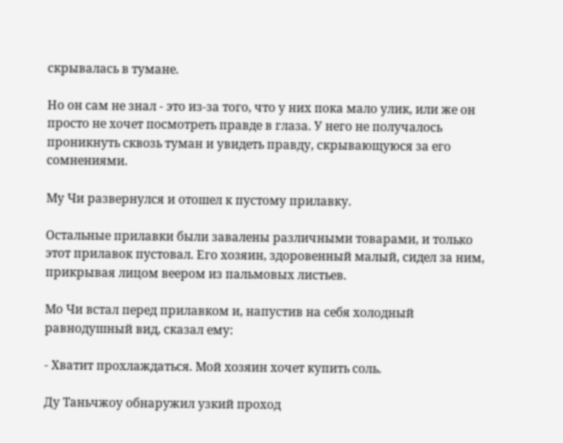скрывалась в тумане.

Но он сам не знал - это из-за того, что у них пока мало улик, или же он просто не хочет посмотреть правде в глаза. У него не получалось проникнуть сквозь туман и увидеть правду, скрывающуюся за его сомнениями.

Му Чи развернулся и отошел к пустому прилавку.

Остальные прилавки были завалены различными товарами, и только этот прилавок пустовал. Его хозяин, здоровенный малый, сидел за ним, прикрывая лицом веером из пальмовых листьев.

Мо Чи встал перед прилавком и, напустив на себя холодный равнодушный вид, сказал ему:

- Хватит прохлаждаться. Мой хозяин хочет купить соль.

Ду Таньчжоу обнаружил узкий проход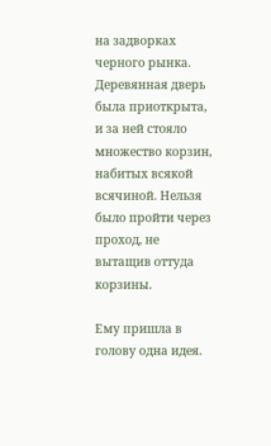на задворках черного рынка. Деревянная дверь была приоткрыта, и за ней стояло множество корзин, набитых всякой всячиной. Нельзя было пройти через проход, не вытащив оттуда корзины.

Ему пришла в голову одна идея.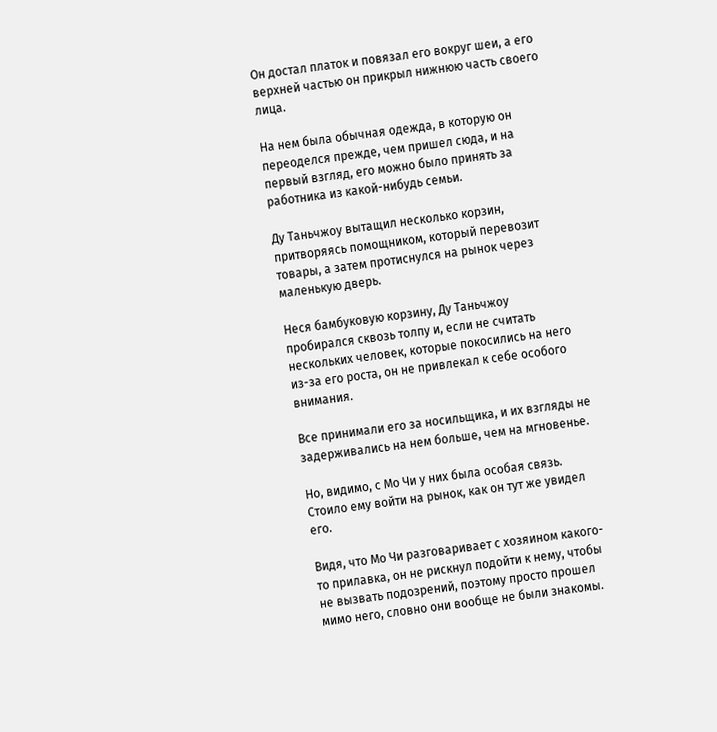Он достал платок и повязал его вокруг шеи, а его верхней частью он прикрыл нижнюю часть своего лица.

На нем была обычная одежда, в которую он переоделся прежде, чем пришел сюда, и на первый взгляд, его можно было принять за работника из какой-нибудь семьи.

Ду Таньчжоу вытащил несколько корзин, притворяясь помощником, который перевозит товары, а затем протиснулся на рынок через маленькую дверь.

Неся бамбуковую корзину, Ду Таньчжоу пробирался сквозь толпу и, если не считать нескольких человек, которые покосились на него из-за его роста, он не привлекал к себе особого внимания.

Все принимали его за носильщика, и их взгляды не задерживались на нем больше, чем на мгновенье.

Но, видимо, с Мо Чи у них была особая связь. Стоило ему войти на рынок, как он тут же увидел его.

Видя, что Мо Чи разговаривает с хозяином какого-то прилавка, он не рискнул подойти к нему, чтобы не вызвать подозрений, поэтому просто прошел мимо него, словно они вообще не были знакомы.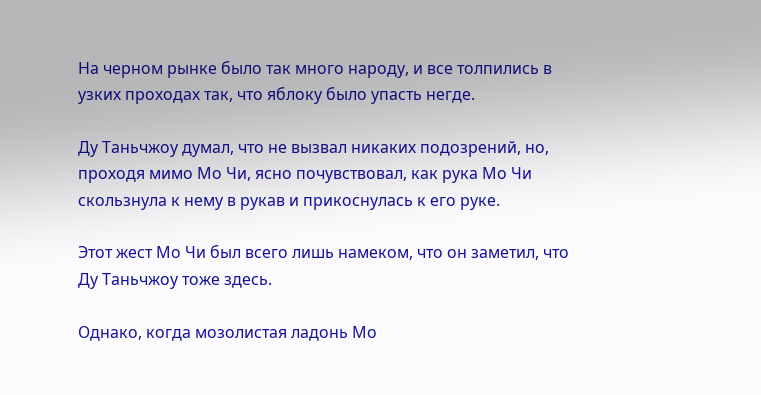На черном рынке было так много народу, и все толпились в узких проходах так, что яблоку было упасть негде.

Ду Таньчжоу думал, что не вызвал никаких подозрений, но, проходя мимо Мо Чи, ясно почувствовал, как рука Мо Чи скользнула к нему в рукав и прикоснулась к его руке.

Этот жест Мо Чи был всего лишь намеком, что он заметил, что Ду Таньчжоу тоже здесь.

Однако, когда мозолистая ладонь Мо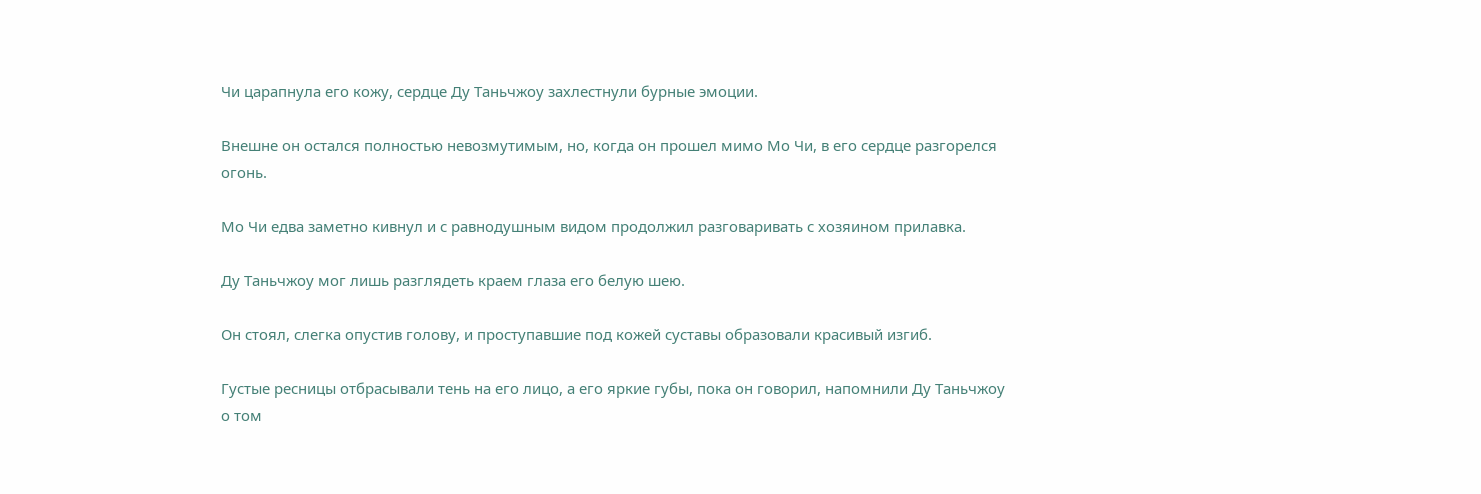Чи царапнула его кожу, сердце Ду Таньчжоу захлестнули бурные эмоции.

Внешне он остался полностью невозмутимым, но, когда он прошел мимо Мо Чи, в его сердце разгорелся огонь.

Мо Чи едва заметно кивнул и с равнодушным видом продолжил разговаривать с хозяином прилавка.

Ду Таньчжоу мог лишь разглядеть краем глаза его белую шею.

Он стоял, слегка опустив голову, и проступавшие под кожей суставы образовали красивый изгиб.

Густые ресницы отбрасывали тень на его лицо, а его яркие губы, пока он говорил, напомнили Ду Таньчжоу о том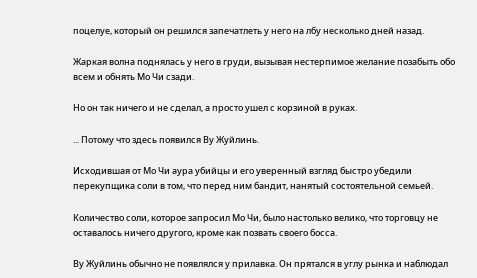поцелуе, который он решился запечатлеть у него на лбу несколько дней назад.

Жаркая волна поднялась у него в груди, вызывая нестерпимое желание позабыть обо всем и обнять Мо Чи сзади.

Но он так ничего и не сделал, а просто ушел с корзиной в руках.

... Потому что здесь появился Ву Жуйлинь.

Исходившая от Мо Чи аура убийцы и его уверенный взгляд быстро убедили перекупщика соли в том, что перед ним бандит, нанятый состоятельной семьей.

Количество соли, которое запросил Мо Чи, было настолько велико, что торговцу не оставалось ничего другого, кроме как позвать своего босса.

Ву Жуйлинь обычно не появлялся у прилавка. Он прятался в углу рынка и наблюдал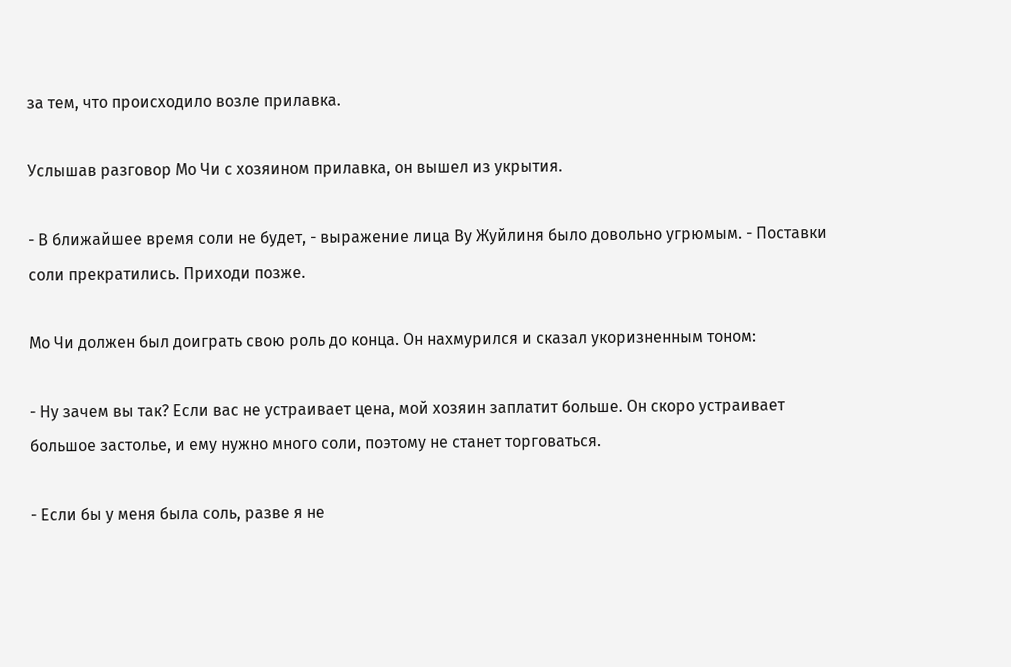за тем, что происходило возле прилавка.

Услышав разговор Мо Чи с хозяином прилавка, он вышел из укрытия.

- В ближайшее время соли не будет, - выражение лица Ву Жуйлиня было довольно угрюмым. - Поставки соли прекратились. Приходи позже.

Мо Чи должен был доиграть свою роль до конца. Он нахмурился и сказал укоризненным тоном:

- Ну зачем вы так? Если вас не устраивает цена, мой хозяин заплатит больше. Он скоро устраивает большое застолье, и ему нужно много соли, поэтому не станет торговаться.

- Если бы у меня была соль, разве я не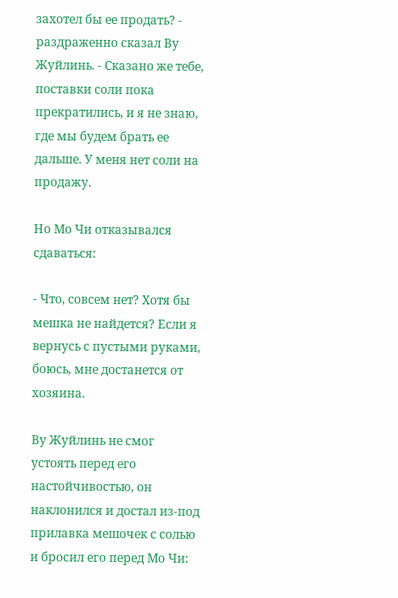захотел бы ее продать? - раздраженно сказал Ву Жуйлинь. - Сказано же тебе, поставки соли пока прекратились, и я не знаю, где мы будем брать ее дальше. У меня нет соли на продажу.

Но Мо Чи отказывался сдаваться:

- Что, совсем нет? Хотя бы мешка не найдется? Если я вернусь с пустыми руками, боюсь, мне достанется от хозяина.

Ву Жуйлинь не смог устоять перед его настойчивостью, он наклонился и достал из-под прилавка мешочек с солью и бросил его перед Мо Чи: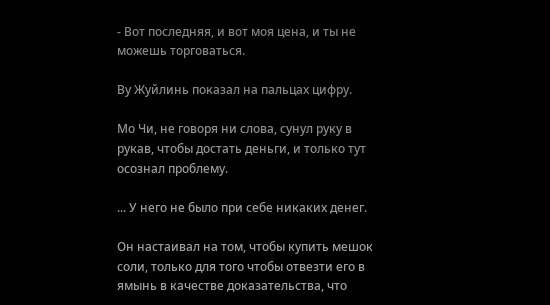- Вот последняя, и вот моя цена, и ты не можешь торговаться.

Ву Жуйлинь показал на пальцах цифру.

Мо Чи, не говоря ни слова, сунул руку в рукав, чтобы достать деньги, и только тут осознал проблему.

... У него не было при себе никаких денег.

Он настаивал на том, чтобы купить мешок соли, только для того чтобы отвезти его в ямынь в качестве доказательства, что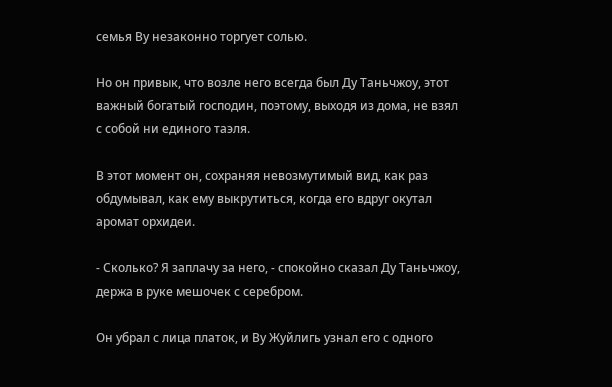семья Ву незаконно торгует солью.

Но он привык, что возле него всегда был Ду Таньчжоу, этот важный богатый господин, поэтому, выходя из дома, не взял с собой ни единого таэля.

В этот момент он, сохраняя невозмутимый вид, как раз обдумывал, как ему выкрутиться, когда его вдруг окутал аромат орхидеи.

- Сколько? Я заплачу за него, - спокойно сказал Ду Таньчжоу, держа в руке мешочек с серебром.

Он убрал с лица платок, и Ву Жуйлигь узнал его с одного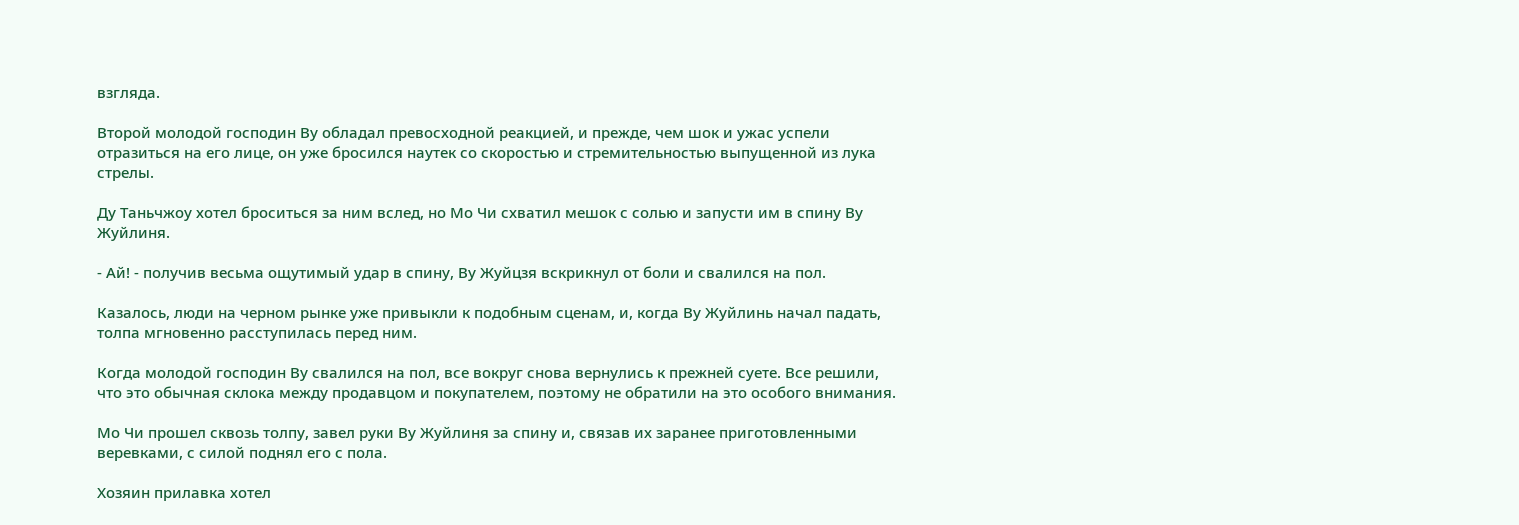взгляда.

Второй молодой господин Ву обладал превосходной реакцией, и прежде, чем шок и ужас успели отразиться на его лице, он уже бросился наутек со скоростью и стремительностью выпущенной из лука стрелы.

Ду Таньчжоу хотел броситься за ним вслед, но Мо Чи схватил мешок с солью и запусти им в спину Ву Жуйлиня.

- Ай! - получив весьма ощутимый удар в спину, Ву Жуйцзя вскрикнул от боли и свалился на пол.

Казалось, люди на черном рынке уже привыкли к подобным сценам, и, когда Ву Жуйлинь начал падать, толпа мгновенно расступилась перед ним.

Когда молодой господин Ву свалился на пол, все вокруг снова вернулись к прежней суете. Все решили, что это обычная склока между продавцом и покупателем, поэтому не обратили на это особого внимания.

Мо Чи прошел сквозь толпу, завел руки Ву Жуйлиня за спину и, связав их заранее приготовленными веревками, с силой поднял его с пола.

Хозяин прилавка хотел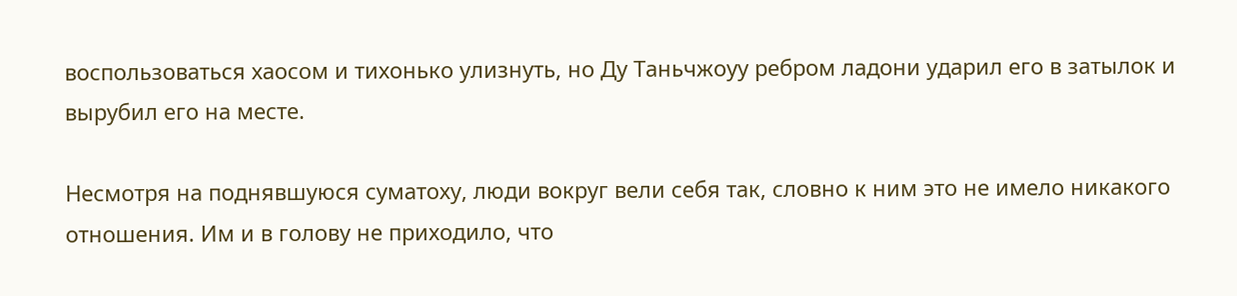воспользоваться хаосом и тихонько улизнуть, но Ду Таньчжоуу ребром ладони ударил его в затылок и вырубил его на месте.

Несмотря на поднявшуюся суматоху, люди вокруг вели себя так, словно к ним это не имело никакого отношения. Им и в голову не приходило, что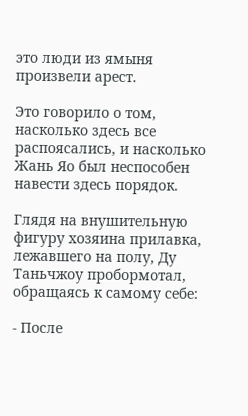это люди из ямыня произвели арест.

Это говорило о том, насколько здесь все распоясались, и насколько Жань Яо был неспособен навести здесь порядок.

Глядя на внушительную фигуру хозяина прилавка, лежавшего на полу, Ду Таньчжоу пробормотал, обращаясь к самому себе:

- После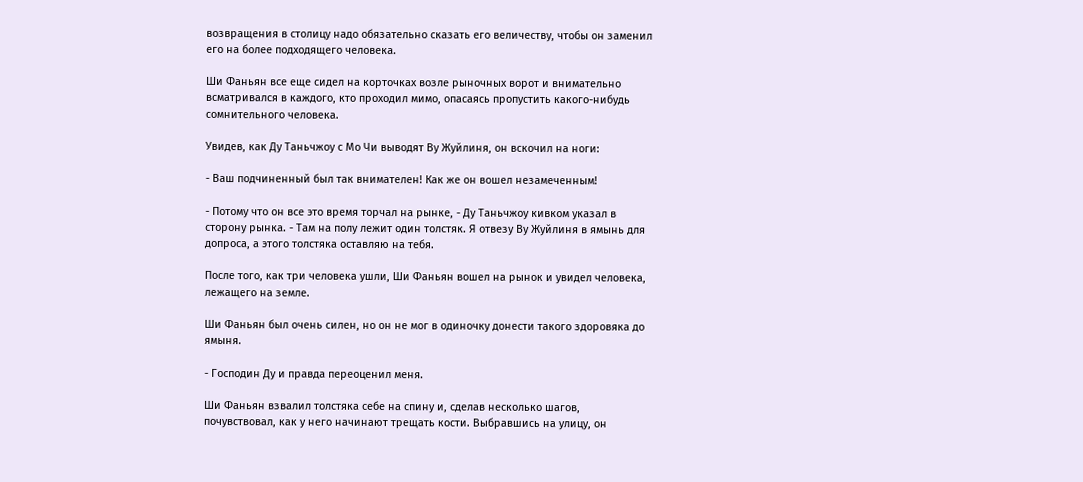возвращения в столицу надо обязательно сказать его величеству, чтобы он заменил его на более подходящего человека.

Ши Фаньян все еще сидел на корточках возле рыночных ворот и внимательно всматривался в каждого, кто проходил мимо, опасаясь пропустить какого-нибудь сомнительного человека.

Увидев, как Ду Таньчжоу с Мо Чи выводят Ву Жуйлиня, он вскочил на ноги:

- Ваш подчиненный был так внимателен! Как же он вошел незамеченным!

- Потому что он все это время торчал на рынке, - Ду Таньчжоу кивком указал в сторону рынка. - Там на полу лежит один толстяк. Я отвезу Ву Жуйлиня в ямынь для допроса, а этого толстяка оставляю на тебя.

После того, как три человека ушли, Ши Фаньян вошел на рынок и увидел человека, лежащего на земле.

Ши Фаньян был очень силен, но он не мог в одиночку донести такого здоровяка до ямыня.

- Господин Ду и правда переоценил меня.

Ши Фаньян взвалил толстяка себе на спину и, сделав несколько шагов, почувствовал, как у него начинают трещать кости. Выбравшись на улицу, он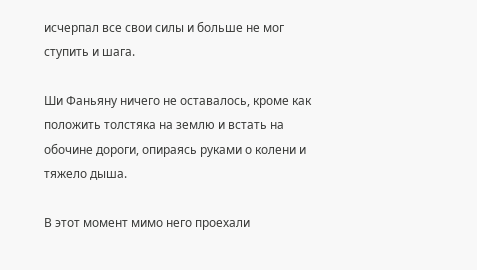исчерпал все свои силы и больше не мог ступить и шага.

Ши Фаньяну ничего не оставалось, кроме как положить толстяка на землю и встать на обочине дороги, опираясь руками о колени и тяжело дыша.

В этот момент мимо него проехали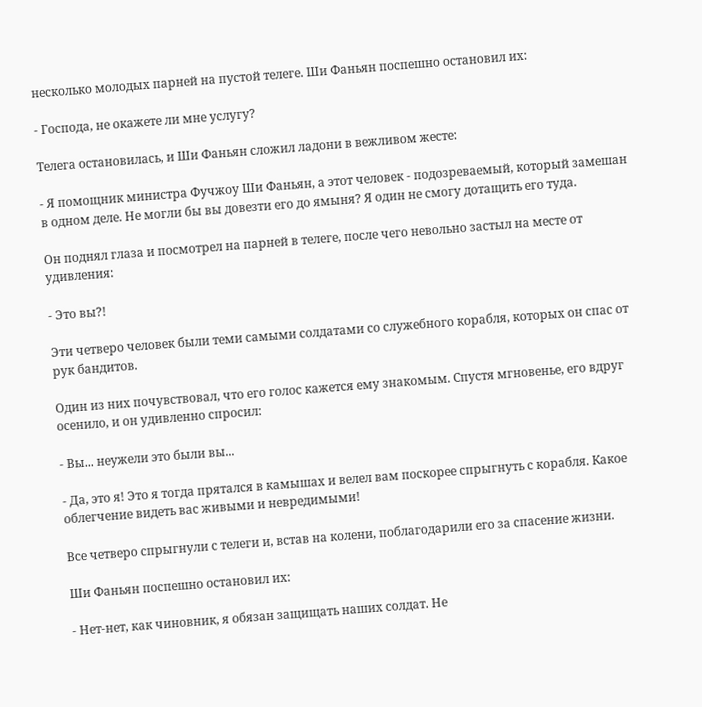несколько молодых парней на пустой телеге. Ши Фаньян поспешно остановил их:

- Господа, не окажете ли мне услугу?

Телега остановилась, и Ши Фаньян сложил ладони в вежливом жесте:

- Я помощник министра Фучжоу Ши Фаньян, а этот человек - подозреваемый, который замешан в одном деле. Не могли бы вы довезти его до ямыня? Я один не смогу дотащить его туда.

Он поднял глаза и посмотрел на парней в телеге, после чего невольно застыл на месте от удивления:

- Это вы?!

Эти четверо человек были теми самыми солдатами со служебного корабля, которых он спас от рук бандитов.

Один из них почувствовал, что его голос кажется ему знакомым. Спустя мгновенье, его вдруг осенило, и он удивленно спросил:

- Вы... неужели это были вы...

- Да, это я! Это я тогда прятался в камышах и велел вам поскорее спрыгнуть с корабля. Какое облегчение видеть вас живыми и невредимыми!

Все четверо спрыгнули с телеги и, встав на колени, поблагодарили его за спасение жизни.

Ши Фаньян поспешно остановил их:

- Нет-нет, как чиновник, я обязан защищать наших солдат. Не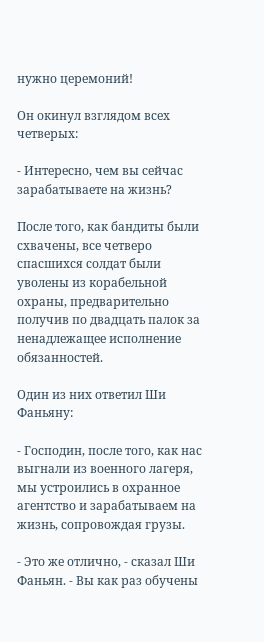нужно церемоний!

Он окинул взглядом всех четверых:

- Интересно, чем вы сейчас зарабатываете на жизнь?

После того, как бандиты были схвачены, все четверо спасшихся солдат были уволены из корабельной охраны, предварительно получив по двадцать палок за ненадлежащее исполнение обязанностей.

Один из них ответил Ши Фаньяну:

- Господин, после того, как нас выгнали из военного лагеря, мы устроились в охранное агентство и зарабатываем на жизнь, сопровождая грузы.

- Это же отлично, - сказал Ши Фаньян. - Вы как раз обучены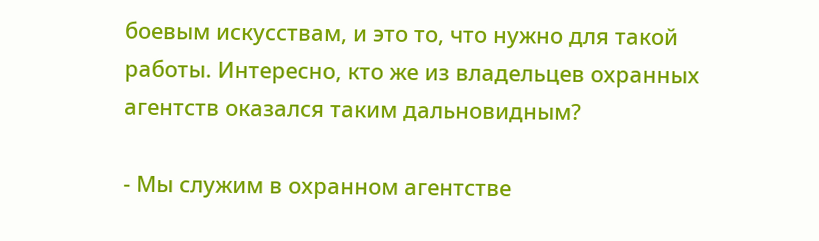боевым искусствам, и это то, что нужно для такой работы. Интересно, кто же из владельцев охранных агентств оказался таким дальновидным?

- Мы служим в охранном агентстве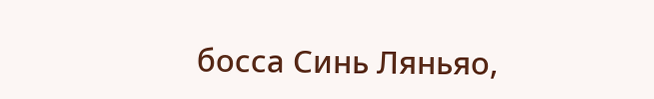босса Синь Ляньяо,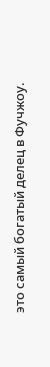это самый богатый делец в Фучжоу.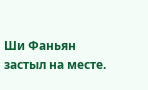Ши Фаньян застыл на месте.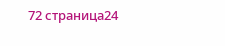72 страница24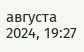августа 2024, 19:27